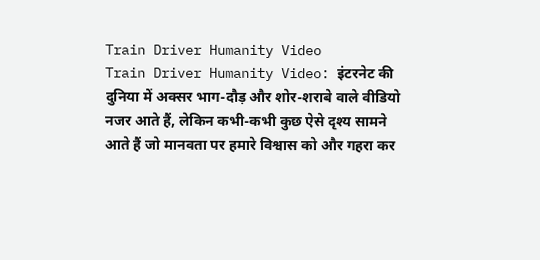Train Driver Humanity Video
Train Driver Humanity Video: इंटरनेट की दुनिया में अक्सर भाग-दौड़ और शोर-शराबे वाले वीडियो नजर आते हैं, लेकिन कभी-कभी कुछ ऐसे दृश्य सामने आते हैं जो मानवता पर हमारे विश्वास को और गहरा कर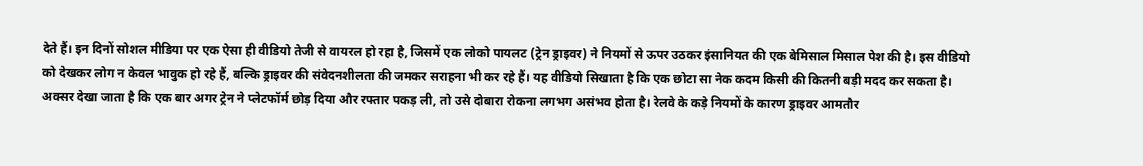देते हैं। इन दिनों सोशल मीडिया पर एक ऐसा ही वीडियो तेजी से वायरल हो रहा है, जिसमें एक लोको पायलट (ट्रेन ड्राइवर) ने नियमों से ऊपर उठकर इंसानियत की एक बेमिसाल मिसाल पेश की है। इस वीडियो को देखकर लोग न केवल भावुक हो रहे हैं, बल्कि ड्राइवर की संवेदनशीलता की जमकर सराहना भी कर रहे हैं। यह वीडियो सिखाता है कि एक छोटा सा नेक कदम किसी की कितनी बड़ी मदद कर सकता है।
अक्सर देखा जाता है कि एक बार अगर ट्रेन ने प्लेटफॉर्म छोड़ दिया और रफ्तार पकड़ ली, तो उसे दोबारा रोकना लगभग असंभव होता है। रेलवे के कड़े नियमों के कारण ड्राइवर आमतौर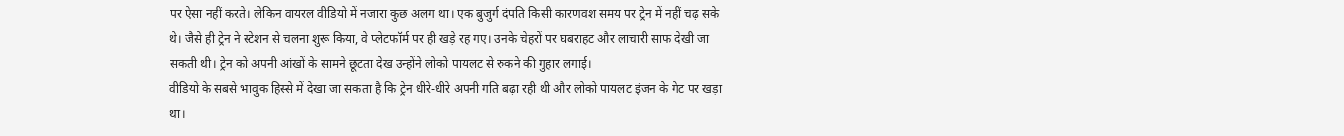पर ऐसा नहीं करते। लेकिन वायरल वीडियो में नजारा कुछ अलग था। एक बुजुर्ग दंपति किसी कारणवश समय पर ट्रेन में नहीं चढ़ सके थे। जैसे ही ट्रेन ने स्टेशन से चलना शुरू किया, वे प्लेटफॉर्म पर ही खड़े रह गए। उनके चेहरों पर घबराहट और लाचारी साफ देखी जा सकती थी। ट्रेन को अपनी आंखों के सामने छूटता देख उन्होंने लोको पायलट से रुकने की गुहार लगाई।
वीडियो के सबसे भावुक हिस्से में देखा जा सकता है कि ट्रेन धीरे-धीरे अपनी गति बढ़ा रही थी और लोको पायलट इंजन के गेट पर खड़ा था।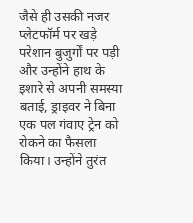जैसे ही उसकी नजर प्लेटफॉर्म पर खड़े परेशान बुजुर्गों पर पड़ी और उन्होंने हाथ के इशारे से अपनी समस्या बताई, ड्राइवर ने बिना एक पल गंवाए ट्रेन को रोकने का फैसला किया। उन्होंने तुरंत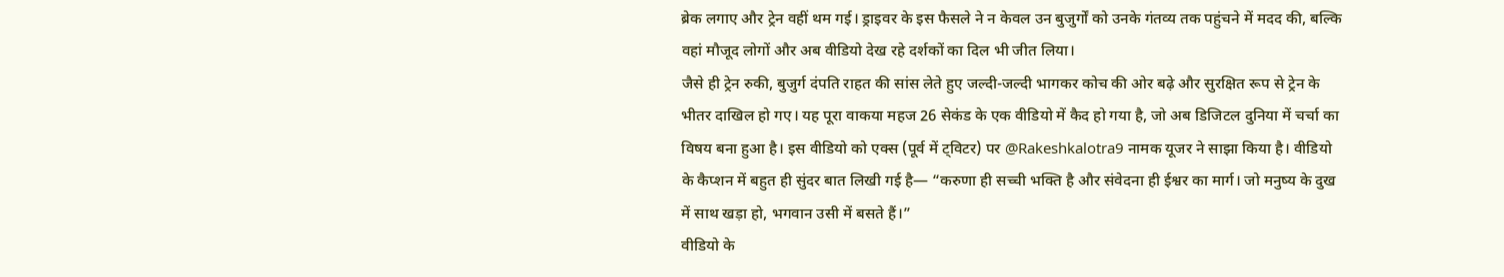ब्रेक लगाए और ट्रेन वहीं थम गई। ड्राइवर के इस फैसले ने न केवल उन बुजुर्गों को उनके गंतव्य तक पहुंचने में मदद की, बल्कि वहां मौजूद लोगों और अब वीडियो देख रहे दर्शकों का दिल भी जीत लिया।
जैसे ही ट्रेन रुकी, बुजुर्ग दंपति राहत की सांस लेते हुए जल्दी-जल्दी भागकर कोच की ओर बढ़े और सुरक्षित रूप से ट्रेन के भीतर दाखिल हो गए। यह पूरा वाकया महज 26 सेकंड के एक वीडियो में कैद हो गया है, जो अब डिजिटल दुनिया में चर्चा का विषय बना हुआ है। इस वीडियो को एक्स (पूर्व में ट्विटर) पर @Rakeshkalotra9 नामक यूजर ने साझा किया है। वीडियो के कैप्शन में बहुत ही सुंदर बात लिखी गई है— “करुणा ही सच्ची भक्ति है और संवेदना ही ईश्वर का मार्ग। जो मनुष्य के दुख में साथ खड़ा हो, भगवान उसी में बसते हैं।”
वीडियो के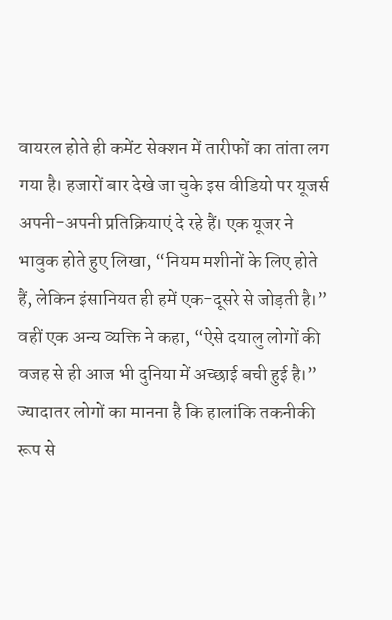वायरल होते ही कमेंट सेक्शन में तारीफों का तांता लग गया है। हजारों बार देखे जा चुके इस वीडियो पर यूजर्स अपनी-अपनी प्रतिक्रियाएं दे रहे हैं। एक यूजर ने भावुक होते हुए लिखा, “नियम मशीनों के लिए होते हैं, लेकिन इंसानियत ही हमें एक-दूसरे से जोड़ती है।” वहीं एक अन्य व्यक्ति ने कहा, “ऐसे दयालु लोगों की वजह से ही आज भी दुनिया में अच्छाई बची हुई है।” ज्यादातर लोगों का मानना है कि हालांकि तकनीकी रूप से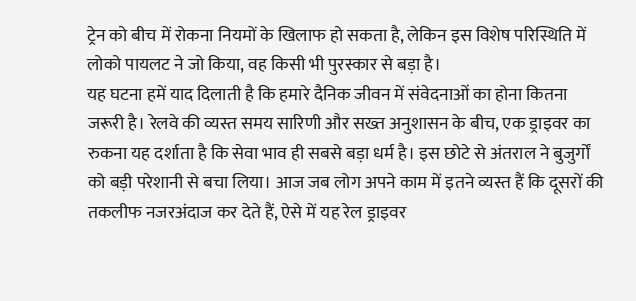ट्रेन को बीच में रोकना नियमों के खिलाफ हो सकता है, लेकिन इस विशेष परिस्थिति में लोको पायलट ने जो किया, वह किसी भी पुरस्कार से बड़ा है।
यह घटना हमें याद दिलाती है कि हमारे दैनिक जीवन में संवेदनाओं का होना कितना जरूरी है। रेलवे की व्यस्त समय सारिणी और सख्त अनुशासन के बीच, एक ड्राइवर का रुकना यह दर्शाता है कि सेवा भाव ही सबसे बड़ा धर्म है। इस छोटे से अंतराल ने बुजुर्गों को बड़ी परेशानी से बचा लिया। आज जब लोग अपने काम में इतने व्यस्त हैं कि दूसरों की तकलीफ नजरअंदाज कर देते हैं, ऐसे में यह रेल ड्राइवर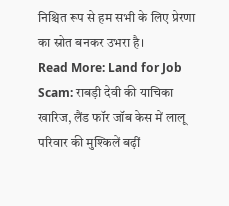निश्चित रूप से हम सभी के लिए प्रेरणा का स्रोत बनकर उभरा है।
Read More: Land for Job Scam: राबड़ी देवी की याचिका खारिज, लैंड फॉर जॉब केस में लालू परिवार की मुश्किलें बढ़ीं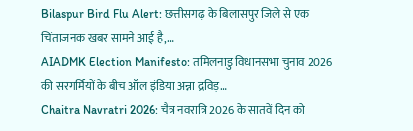Bilaspur Bird Flu Alert: छत्तीसगढ़ के बिलासपुर जिले से एक चिंताजनक खबर सामने आई है,…
AIADMK Election Manifesto: तमिलनाडु विधानसभा चुनाव 2026 की सरगर्मियों के बीच ऑल इंडिया अन्ना द्रविड़…
Chaitra Navratri 2026: चैत्र नवरात्रि 2026 के सातवें दिन को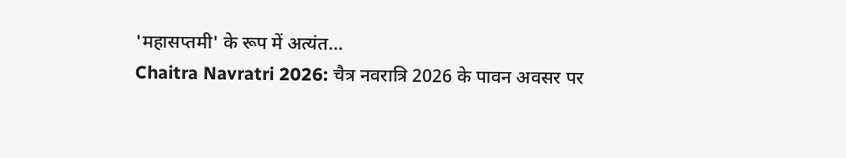'महासप्तमी' के रूप में अत्यंत…
Chaitra Navratri 2026: चैत्र नवरात्रि 2026 के पावन अवसर पर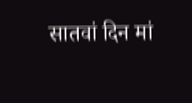सातवां दिन मां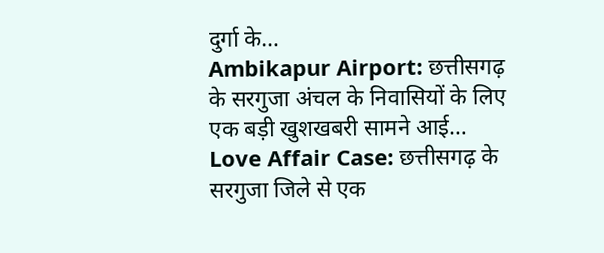दुर्गा के…
Ambikapur Airport: छत्तीसगढ़ के सरगुजा अंचल के निवासियों के लिए एक बड़ी खुशखबरी सामने आई…
Love Affair Case: छत्तीसगढ़ के सरगुजा जिले से एक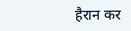हैरान कर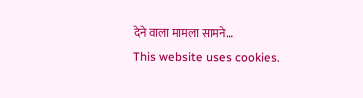देने वाला मामला सामने…
This website uses cookies.